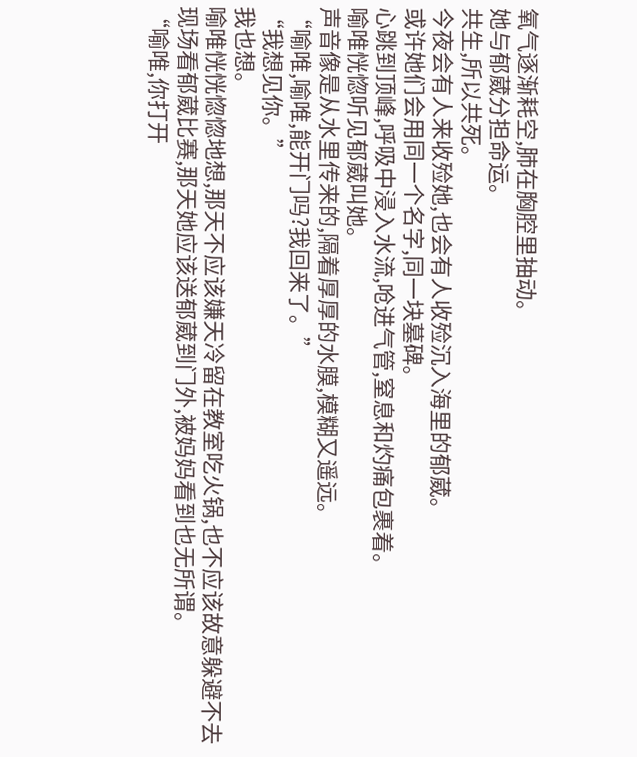氧气逐渐耗空,肺在胸腔里抽动。
她与郁葳分担命运。
共生,所以共死。
今夜会有人来收殓她,也会有人收殓沉入海里的郁葳。
或许她们会用同一个名字,同一块墓碑。
心跳到顶峰,呼吸中浸入水流,呛进气管,窒息和灼痛包裹着。
喻唯恍惚听见郁葳叫她。
声音像是从水里传来的,隔着厚厚的水膜,模糊又遥远。
“喻唯,喻唯,能开门吗?我回来了。”
“我想见你。”
我也想。
喻唯恍恍惚惚地想,那天不应该嫌天冷留在教室吃火锅,也不应该故意躲避不去现场看郁葳比赛,那天她应该送郁葳到门外,被妈妈看到也无所谓。
“喻唯,你打开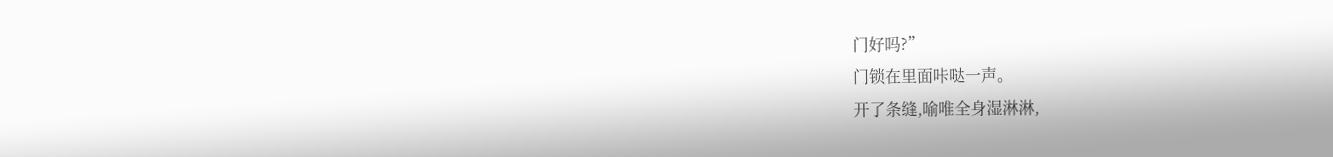门好吗?”
门锁在里面咔哒一声。
开了条缝,喻唯全身湿淋淋,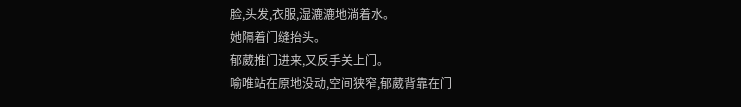脸,头发,衣服,湿漉漉地淌着水。
她隔着门缝抬头。
郁葳推门进来,又反手关上门。
喻唯站在原地没动,空间狭窄,郁葳背靠在门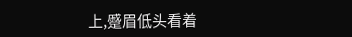上,蹙眉低头看着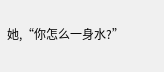她,“你怎么一身水?”